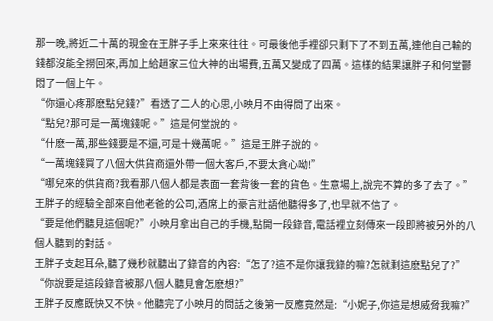那一晚,將近二十萬的現金在王胖子手上來來往往。可最後他手裡卻只剩下了不到五萬,連他自己輸的錢都沒能全撈回來,再加上給趙家三位大神的出場費,五萬又變成了四萬。這樣的結果讓胖子和何堂鬱悶了一個上午。
“你還心疼那麽點兒錢?”看透了二人的心思,小映月不由得問了出來。
“點兒?那可是一萬塊錢呢。”這是何堂說的。
“什麽一萬,那些錢要是不還,可是十幾萬呢。”這是王胖子說的。
“一萬塊錢買了八個大供貨商還外帶一個大客戶,不要太貪心呦!”
“哪兒來的供貨商?我看那八個人都是表面一套背後一套的貨色。生意場上,說完不算的多了去了。”王胖子的經驗全部來自他老爸的公司,酒席上的豪言壯語他聽得多了,也早就不信了。
“要是他們聽見這個呢?”小映月拿出自己的手機,點開一段錄音,電話裡立刻傳來一段即將被另外的八個人聽到的對話。
王胖子支起耳朵,聽了幾秒就聽出了錄音的內容:“怎了?這不是你讓我錄的嘛?怎就剩這麽點兒了?”
“你說要是這段錄音被那八個人聽見會怎麽想?”
王胖子反應既快又不快。他聽完了小映月的問話之後第一反應竟然是:“小妮子,你這是想威脅我嘛?”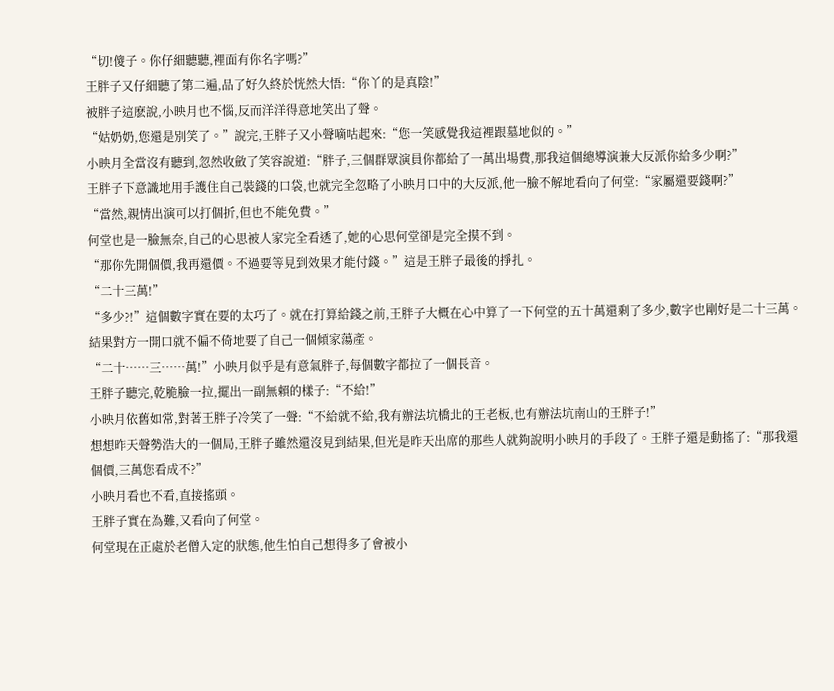“切!傻子。你仔細聽聽,裡面有你名字嗎?”
王胖子又仔細聽了第二遍,品了好久終於恍然大悟:“你丫的是真陰!”
被胖子這麽說,小映月也不惱,反而洋洋得意地笑出了聲。
“姑奶奶,您還是別笑了。”說完,王胖子又小聲嘀咕起來:“您一笑感覺我這裡跟墓地似的。”
小映月全當沒有聽到,忽然收斂了笑容說道:“胖子,三個群眾演員你都給了一萬出場費,那我這個總導演兼大反派你給多少啊?”
王胖子下意識地用手護住自己裝錢的口袋,也就完全忽略了小映月口中的大反派,他一臉不解地看向了何堂:“家屬還要錢啊?”
“當然,親情出演可以打個折,但也不能免費。”
何堂也是一臉無奈,自己的心思被人家完全看透了,她的心思何堂卻是完全摸不到。
“那你先開個價,我再還價。不過要等見到效果才能付錢。”這是王胖子最後的掙扎。
“二十三萬!”
“多少?!”這個數字實在要的太巧了。就在打算給錢之前,王胖子大概在心中算了一下何堂的五十萬還剩了多少,數字也剛好是二十三萬。結果對方一開口就不偏不倚地要了自己一個傾家蕩產。
“二十……三……萬!”小映月似乎是有意氣胖子,每個數字都拉了一個長音。
王胖子聽完,乾脆臉一拉,擺出一副無賴的樣子:“不給!”
小映月依舊如常,對著王胖子冷笑了一聲:“不給就不給,我有辦法坑橋北的王老板,也有辦法坑南山的王胖子!”
想想昨天聲勢浩大的一個局,王胖子雖然還沒見到結果,但光是昨天出席的那些人就夠說明小映月的手段了。王胖子還是動搖了:“那我還個價,三萬您看成不?”
小映月看也不看,直接搖頭。
王胖子實在為難,又看向了何堂。
何堂現在正處於老僧入定的狀態,他生怕自己想得多了會被小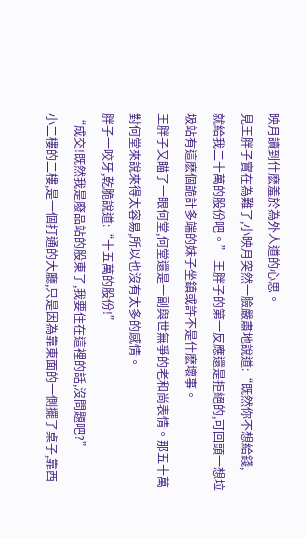映月讀到什麽羞於為外人道的心思。
見王胖子實在為難了,小映月突然一臉嚴肅地說道:“既然你不想給錢,
就給我二十萬的股份吧。” 王胖子的第一反應還是拒絕的,可回頭一想垃圾站有這麽個詭計多端的妹子坐鎮或許不是什麽壞事。
王胖子又瞄了一眼何堂,何堂還是一副與世無爭的老和尚表情。那五十萬對何堂來說來得太容易,所以也沒有太多的感情。
胖子一咬牙,乾脆說道:“十五萬的股份!”
“成交!既然我是廢品站的股東了,我要住在這裡的話,沒問題吧?”
小二樓的二樓,是一個打通的大廳,只是因為靠東面的一側擺了桌子,靠西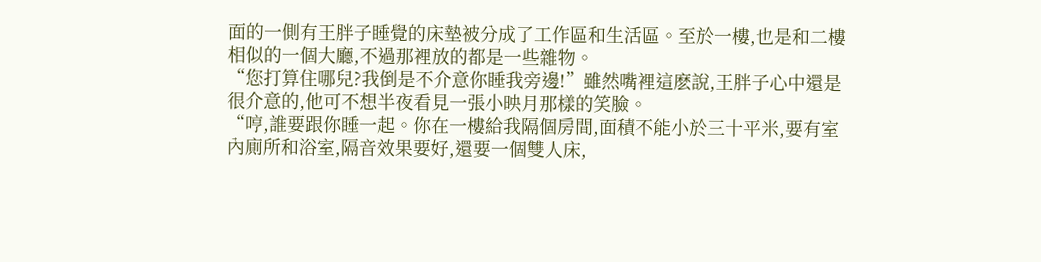面的一側有王胖子睡覺的床墊被分成了工作區和生活區。至於一樓,也是和二樓相似的一個大廳,不過那裡放的都是一些雜物。
“您打算住哪兒?我倒是不介意你睡我旁邊!”雖然嘴裡這麽說,王胖子心中還是很介意的,他可不想半夜看見一張小映月那樣的笑臉。
“哼,誰要跟你睡一起。你在一樓給我隔個房間,面積不能小於三十平米,要有室內廁所和浴室,隔音效果要好,還要一個雙人床,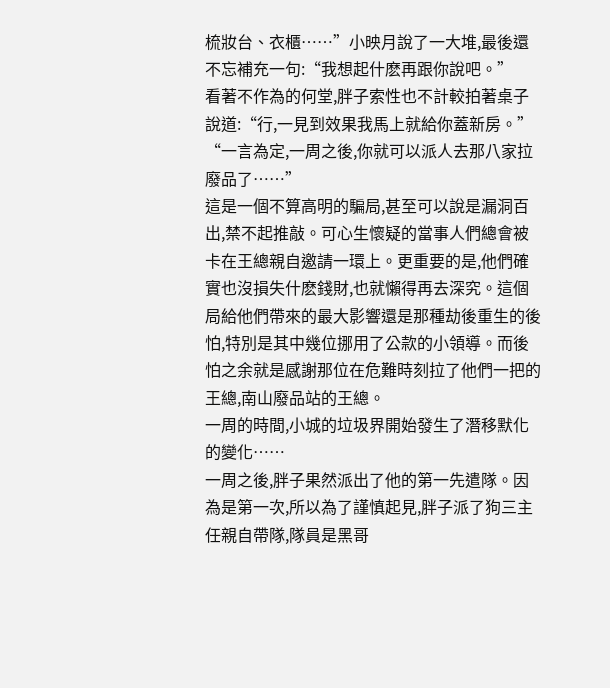梳妝台、衣櫃……”小映月說了一大堆,最後還不忘補充一句:“我想起什麽再跟你說吧。”
看著不作為的何堂,胖子索性也不計較拍著桌子說道:“行,一見到效果我馬上就給你蓋新房。”
“一言為定,一周之後,你就可以派人去那八家拉廢品了……”
這是一個不算高明的騙局,甚至可以說是漏洞百出,禁不起推敲。可心生懷疑的當事人們總會被卡在王總親自邀請一環上。更重要的是,他們確實也沒損失什麽錢財,也就懶得再去深究。這個局給他們帶來的最大影響還是那種劫後重生的後怕,特別是其中幾位挪用了公款的小領導。而後怕之余就是感謝那位在危難時刻拉了他們一把的王總,南山廢品站的王總。
一周的時間,小城的垃圾界開始發生了潛移默化的變化……
一周之後,胖子果然派出了他的第一先遣隊。因為是第一次,所以為了謹慎起見,胖子派了狗三主任親自帶隊,隊員是黑哥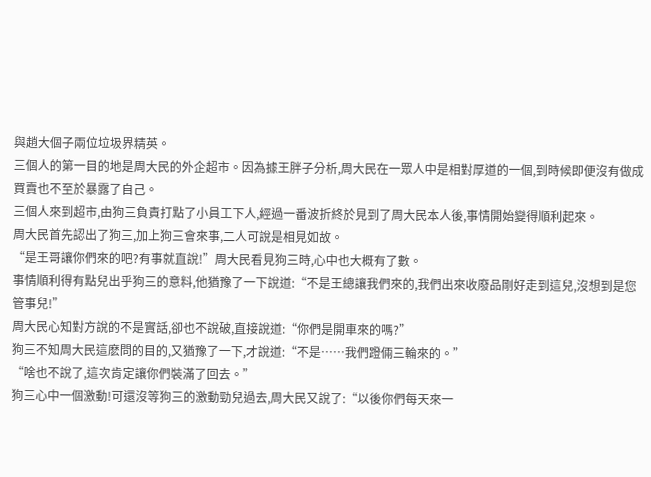與趙大個子兩位垃圾界精英。
三個人的第一目的地是周大民的外企超市。因為據王胖子分析,周大民在一眾人中是相對厚道的一個,到時候即便沒有做成買賣也不至於暴露了自己。
三個人來到超市,由狗三負責打點了小員工下人,經過一番波折終於見到了周大民本人後,事情開始變得順利起來。
周大民首先認出了狗三,加上狗三會來事,二人可說是相見如故。
“是王哥讓你們來的吧?有事就直說!”周大民看見狗三時,心中也大概有了數。
事情順利得有點兒出乎狗三的意料,他猶豫了一下說道:“不是王總讓我們來的,我們出來收廢品剛好走到這兒,沒想到是您管事兒!”
周大民心知對方說的不是實話,卻也不說破,直接說道:“你們是開車來的嗎?”
狗三不知周大民這麽問的目的,又猶豫了一下,才說道:“不是……我們蹬倆三輪來的。”
“啥也不說了,這次肯定讓你們裝滿了回去。”
狗三心中一個激動!可還沒等狗三的激動勁兒過去,周大民又說了:“以後你們每天來一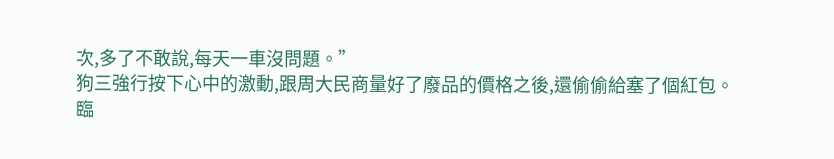次,多了不敢說,每天一車沒問題。”
狗三強行按下心中的激動,跟周大民商量好了廢品的價格之後,還偷偷給塞了個紅包。
臨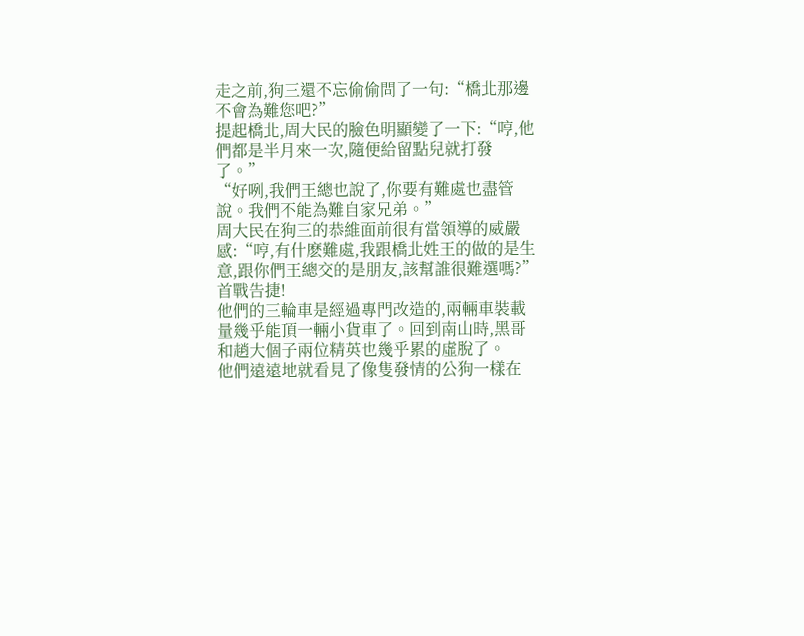走之前,狗三還不忘偷偷問了一句:“橋北那邊不會為難您吧?”
提起橋北,周大民的臉色明顯變了一下:“哼,他們都是半月來一次,隨便給留點兒就打發了。”
“好咧,我們王總也說了,你要有難處也盡管說。我們不能為難自家兄弟。”
周大民在狗三的恭維面前很有當領導的威嚴感:“哼,有什麽難處,我跟橋北姓王的做的是生意,跟你們王總交的是朋友,該幫誰很難選嗎?”
首戰告捷!
他們的三輪車是經過專門改造的,兩輛車裝載量幾乎能頂一輛小貨車了。回到南山時,黑哥和趙大個子兩位精英也幾乎累的虛脫了。
他們遠遠地就看見了像隻發情的公狗一樣在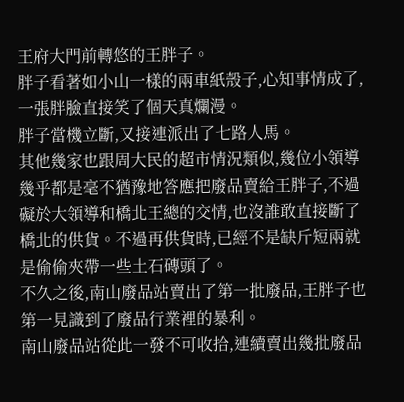王府大門前轉悠的王胖子。
胖子看著如小山一樣的兩車紙殼子,心知事情成了,一張胖臉直接笑了個天真爛漫。
胖子當機立斷,又接連派出了七路人馬。
其他幾家也跟周大民的超市情況類似,幾位小領導幾乎都是毫不猶豫地答應把廢品賣給王胖子,不過礙於大領導和橋北王總的交情,也沒誰敢直接斷了橋北的供貨。不過再供貨時,已經不是缺斤短兩就是偷偷夾帶一些土石磚頭了。
不久之後,南山廢品站賣出了第一批廢品,王胖子也第一見識到了廢品行業裡的暴利。
南山廢品站從此一發不可收拾,連續賣出幾批廢品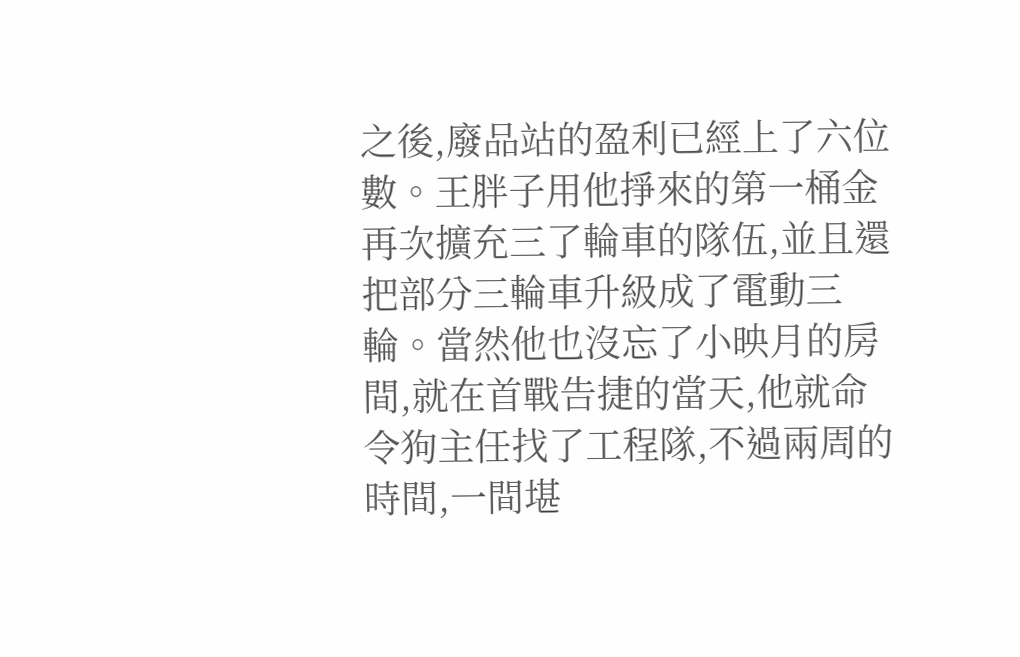之後,廢品站的盈利已經上了六位數。王胖子用他掙來的第一桶金再次擴充三了輪車的隊伍,並且還把部分三輪車升級成了電動三輪。當然他也沒忘了小映月的房間,就在首戰告捷的當天,他就命令狗主任找了工程隊,不過兩周的時間,一間堪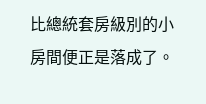比總統套房級別的小房間便正是落成了。